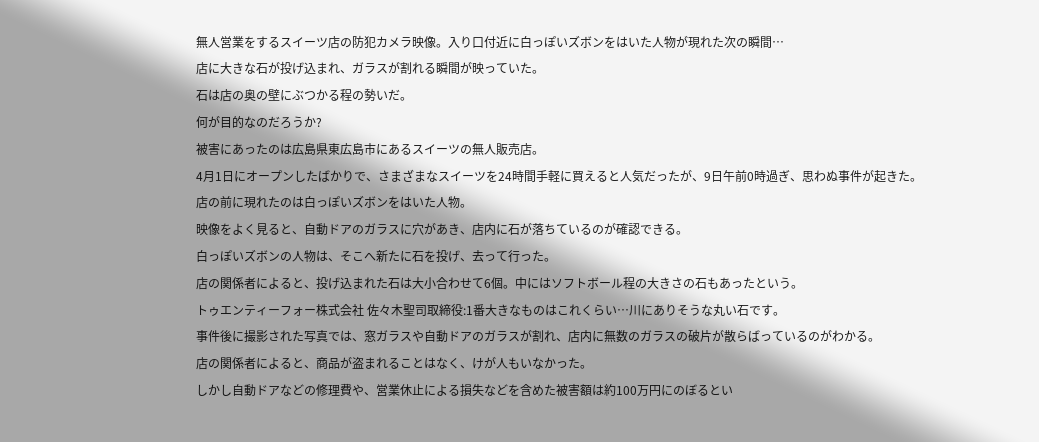無人営業をするスイーツ店の防犯カメラ映像。入り口付近に白っぽいズボンをはいた人物が現れた次の瞬間…
店に大きな石が投げ込まれ、ガラスが割れる瞬間が映っていた。
石は店の奥の壁にぶつかる程の勢いだ。
何が目的なのだろうか?
被害にあったのは広島県東広島市にあるスイーツの無人販売店。
4月1日にオープンしたばかりで、さまざまなスイーツを24時間手軽に買えると人気だったが、9日午前0時過ぎ、思わぬ事件が起きた。
店の前に現れたのは白っぽいズボンをはいた人物。
映像をよく見ると、自動ドアのガラスに穴があき、店内に石が落ちているのが確認できる。
白っぽいズボンの人物は、そこへ新たに石を投げ、去って行った。
店の関係者によると、投げ込まれた石は大小合わせて6個。中にはソフトボール程の大きさの石もあったという。
トゥエンティーフォー株式会社 佐々木聖司取締役:1番大きなものはこれくらい…川にありそうな丸い石です。
事件後に撮影された写真では、窓ガラスや自動ドアのガラスが割れ、店内に無数のガラスの破片が散らばっているのがわかる。
店の関係者によると、商品が盗まれることはなく、けが人もいなかった。
しかし自動ドアなどの修理費や、営業休止による損失などを含めた被害額は約100万円にのぼるとい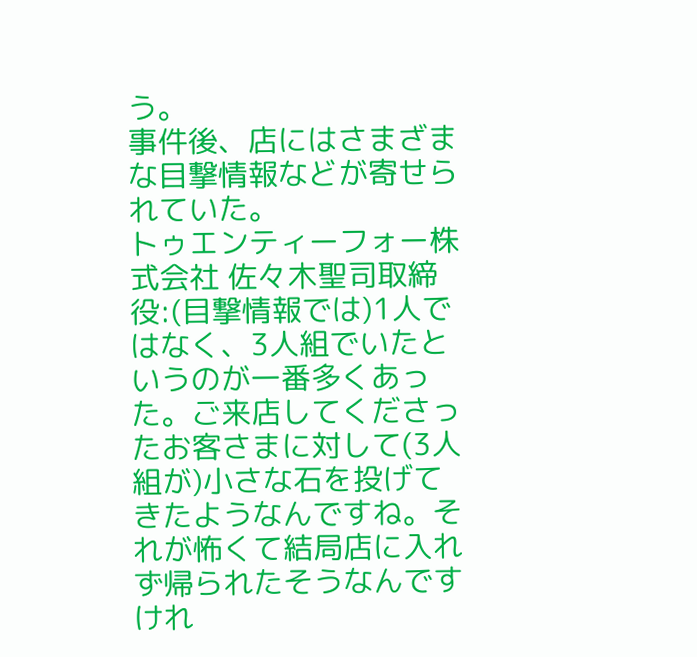う。
事件後、店にはさまざまな目撃情報などが寄せられていた。
トゥエンティーフォー株式会社 佐々木聖司取締役:(目撃情報では)1人ではなく、3人組でいたというのが一番多くあった。ご来店してくださったお客さまに対して(3人組が)小さな石を投げてきたようなんですね。それが怖くて結局店に入れず帰られたそうなんですけれ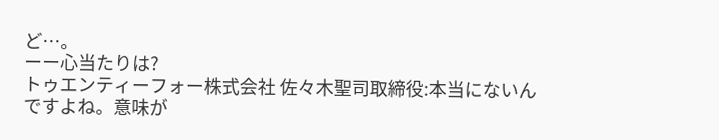ど…。
ーー心当たりは?
トゥエンティーフォー株式会社 佐々木聖司取締役:本当にないんですよね。意味が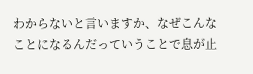わからないと言いますか、なぜこんなことになるんだっていうことで息が止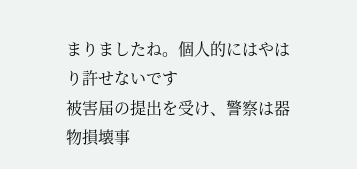まりましたね。個人的にはやはり許せないです
被害届の提出を受け、警察は器物損壊事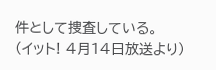件として捜査している。
(イット! 4月14日放送より)